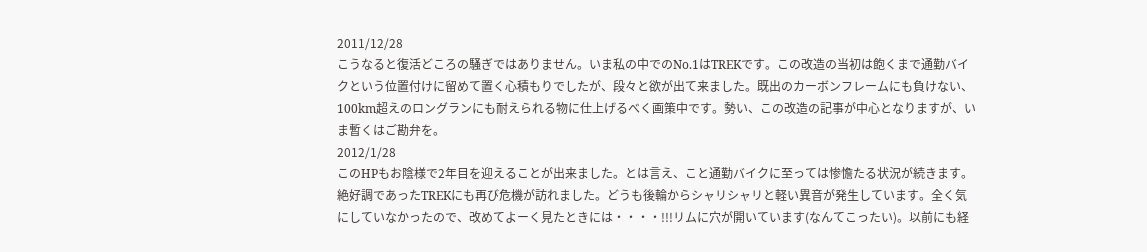2011/12/28
こうなると復活どころの騒ぎではありません。いま私の中でのNo.1はTREKです。この改造の当初は飽くまで通勤バイクという位置付けに留めて置く心積もりでしたが、段々と欲が出て来ました。既出のカーボンフレームにも負けない、100km超えのロングランにも耐えられる物に仕上げるべく画策中です。勢い、この改造の記事が中心となりますが、いま暫くはご勘弁を。
2012/1/28
このHPもお陰様で2年目を迎えることが出来ました。とは言え、こと通勤バイクに至っては惨憺たる状況が続きます。絶好調であったTREKにも再び危機が訪れました。どうも後輪からシャリシャリと軽い異音が発生しています。全く気にしていなかったので、改めてよーく見たときには・・・・!!!リムに穴が開いています(なんてこったい)。以前にも経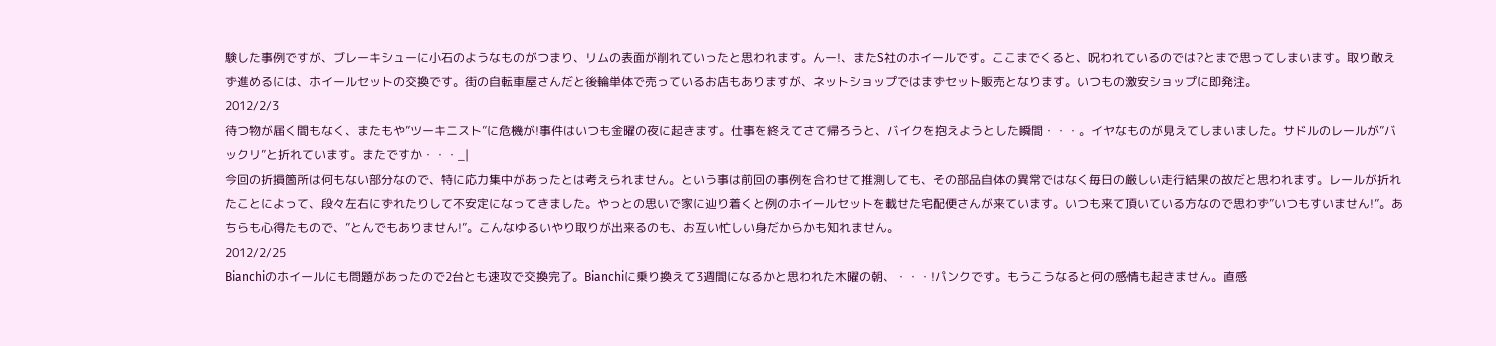験した事例ですが、ブレーキシューに小石のようなものがつまり、リムの表面が削れていったと思われます。んー!、またS社のホイールです。ここまでくると、呪われているのでは?とまで思ってしまいます。取り敢えず進めるには、ホイールセットの交換です。街の自転車屋さんだと後輪単体で売っているお店もありますが、ネットショップではまずセット販売となります。いつもの激安ショップに即発注。
2012/2/3
待つ物が届く間もなく、またもや”ツーキニスト”に危機が!事件はいつも金曜の夜に起きます。仕事を終えてさて帰ろうと、バイクを抱えようとした瞬間・・・。イヤなものが見えてしまいました。サドルのレールが”バックリ”と折れています。またですか・・・_|
今回の折損箇所は何もない部分なので、特に応力集中があったとは考えられません。という事は前回の事例を合わせて推測しても、その部品自体の異常ではなく毎日の厳しい走行結果の故だと思われます。レールが折れたことによって、段々左右にずれたりして不安定になってきました。やっとの思いで家に辿り着くと例のホイールセットを載せた宅配便さんが来ています。いつも来て頂いている方なので思わず”いつもすいません!”。あちらも心得たもので、”とんでもありません!”。こんなゆるいやり取りが出来るのも、お互い忙しい身だからかも知れません。
2012/2/25
Bianchiのホイールにも問題があったので2台とも速攻で交換完了。Bianchiに乗り換えて3週間になるかと思われた木曜の朝、・・・!パンクです。もうこうなると何の感情も起きません。直感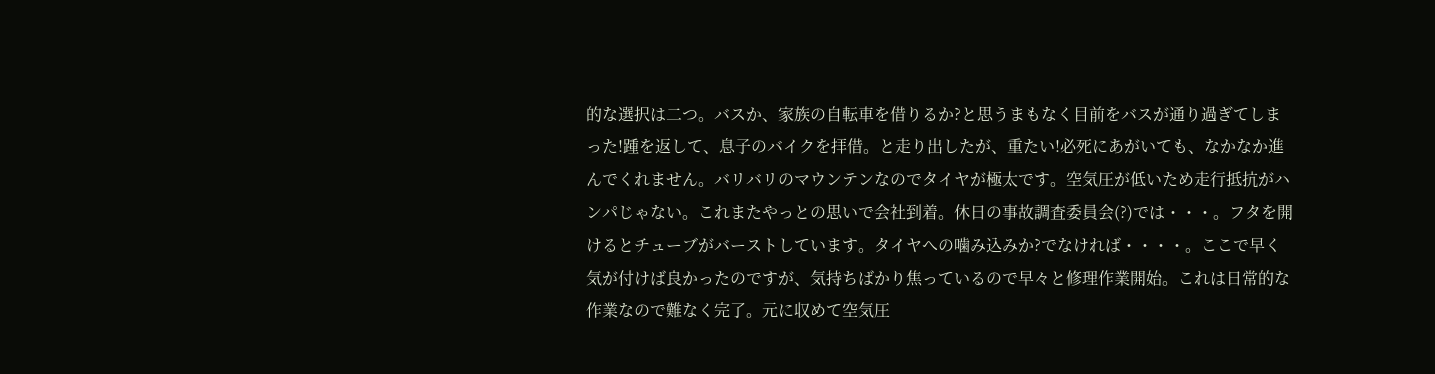的な選択は二つ。バスか、家族の自転車を借りるか?と思うまもなく目前をバスが通り過ぎてしまった!踵を返して、息子のバイクを拝借。と走り出したが、重たい!必死にあがいても、なかなか進んでくれません。バリバリのマウンテンなのでタイヤが極太です。空気圧が低いため走行抵抗がハンパじゃない。これまたやっとの思いで会社到着。休日の事故調査委員会(?)では・・・。フタを開けるとチューブがバーストしています。タイヤへの噛み込みか?でなければ・・・・。ここで早く気が付けば良かったのですが、気持ちばかり焦っているので早々と修理作業開始。これは日常的な作業なので難なく完了。元に収めて空気圧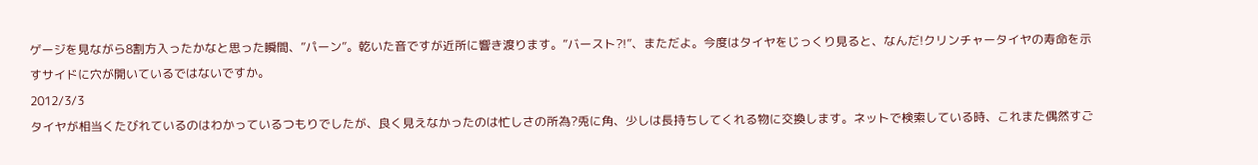ゲージを見ながら8割方入ったかなと思った瞬間、”パーン”。乾いた音ですが近所に響き渡ります。”バースト?!”、まただよ。今度はタイヤをじっくり見ると、なんだ!クリンチャータイヤの寿命を示すサイドに穴が開いているではないですか。
2012/3/3
タイヤが相当くたびれているのはわかっているつもりでしたが、良く見えなかったのは忙しさの所為?兎に角、少しは長持ちしてくれる物に交換します。ネットで検索している時、これまた偶然すご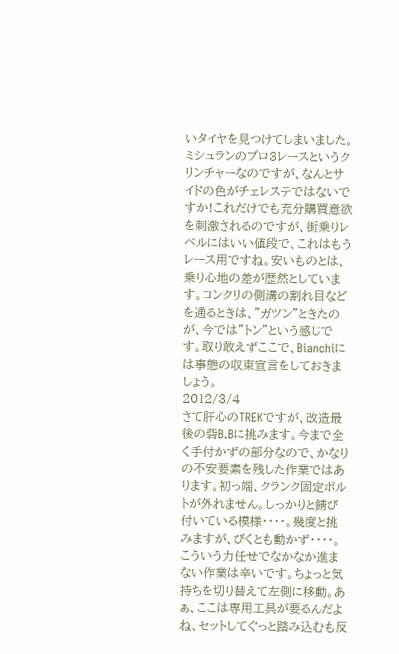いタイヤを見つけてしまいました。ミシュランのプロ3レースというクリンチャーなのですが、なんとサイドの色がチェレステではないですか!これだけでも充分購買意欲を刺激されるのですが、街乗りレベルにはいい値段で、これはもうレース用ですね。安いものとは、乗り心地の差が歴然としています。コンクリの側溝の割れ目などを通るときは、”ガツン”ときたのが、今では”トン”という感じです。取り敢えずここで、Bianchiには事態の収束宣言をしておきましょう。
2012/3/4
さて肝心のTREKですが、改造最後の砦B.Bに挑みます。今まで全く手付かずの部分なので、かなりの不安要素を残した作業ではあります。初っ端、クランク固定ボルトが外れません。しっかりと錆び付いている模様・・・・。幾度と挑みますが、びくとも動かず・・・・。こういう力任せでなかなか進まない作業は辛いです。ちょっと気持ちを切り替えて左側に移動。あぁ、ここは専用工具が要るんだよね、セットしてぐっと踏み込むも反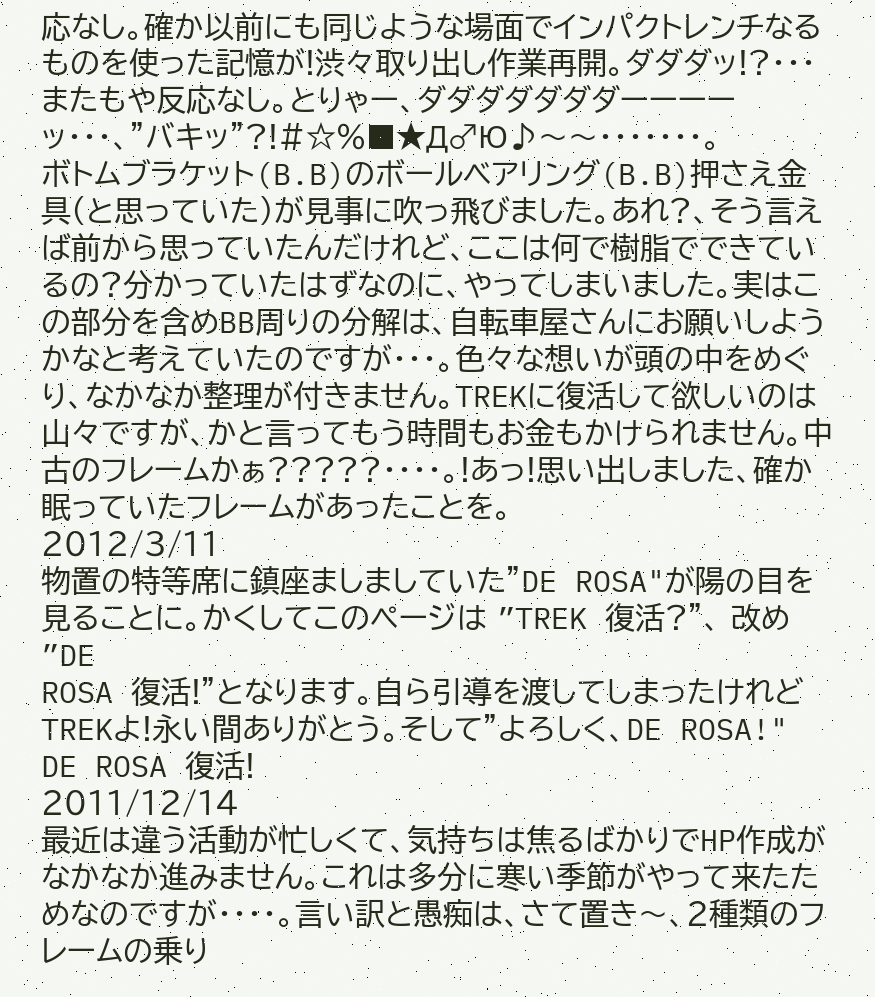応なし。確か以前にも同じような場面でインパクトレンチなるものを使った記憶が!渋々取り出し作業再開。ダダダッ!?・・・またもや反応なし。とりゃー、ダダダダダダダーーーーッ・・・、”バキッ”?!#☆%■★Д♂Ю♪〜〜・・・・・・・。
ボトムブラケット(B.B)のボールベアリング(B.B)押さえ金具(と思っていた)が見事に吹っ飛びました。あれ?、そう言えば前から思っていたんだけれど、ここは何で樹脂でできているの?分かっていたはずなのに、やってしまいました。実はこの部分を含めBB周りの分解は、自転車屋さんにお願いしようかなと考えていたのですが・・・。色々な想いが頭の中をめぐり、なかなか整理が付きません。TREKに復活して欲しいのは山々ですが、かと言ってもう時間もお金もかけられません。中古のフレームかぁ?????・・・・。!あっ!思い出しました、確か眠っていたフレームがあったことを。
2012/3/11
物置の特等席に鎮座ましましていた”DE ROSA"が陽の目を見ることに。かくしてこのページは ”TREK 復活?”、 改め ”DE
ROSA 復活!”となります。自ら引導を渡してしまったけれどTREKよ!永い間ありがとう。そして”よろしく、DE ROSA!" DE ROSA 復活!
2011/12/14
最近は違う活動が忙しくて、気持ちは焦るばかりでHP作成がなかなか進みません。これは多分に寒い季節がやって来たためなのですが・・・・。言い訳と愚痴は、さて置き〜、2種類のフレームの乗り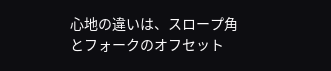心地の違いは、スロープ角とフォークのオフセット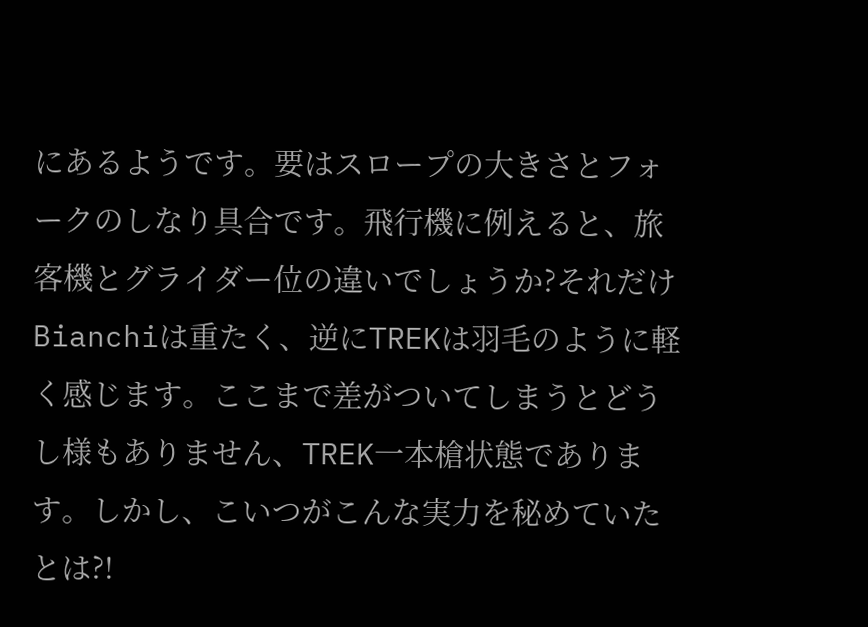にあるようです。要はスロープの大きさとフォークのしなり具合です。飛行機に例えると、旅客機とグライダー位の違いでしょうか?それだけBianchiは重たく、逆にTREKは羽毛のように軽く感じます。ここまで差がついてしまうとどうし様もありません、TREK一本槍状態であります。しかし、こいつがこんな実力を秘めていたとは?!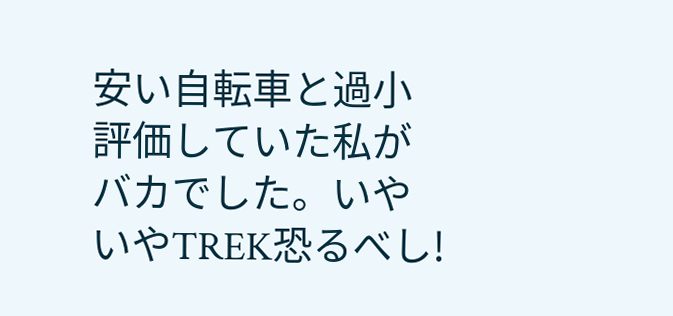安い自転車と過小評価していた私がバカでした。いやいやTREK恐るべし!